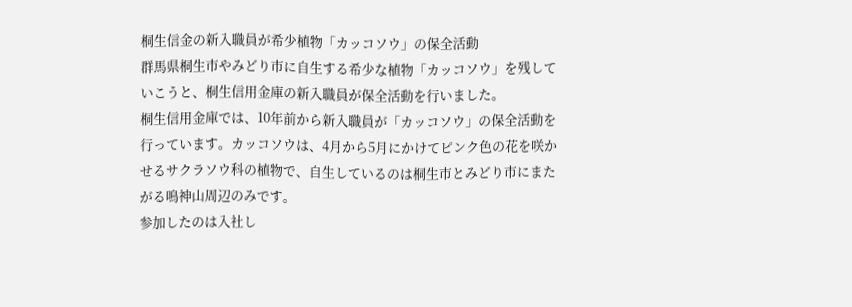桐生信金の新入職員が希少植物「カッコソウ」の保全活動
群馬県桐生市やみどり市に自生する希少な植物「カッコソウ」を残していこうと、桐生信用金庫の新入職員が保全活動を行いました。
桐生信用金庫では、10年前から新入職員が「カッコソウ」の保全活動を行っています。カッコソウは、4月から5月にかけてピンク色の花を咲かせるサクラソウ科の植物で、自生しているのは桐生市とみどり市にまたがる鳴神山周辺のみです。
参加したのは入社し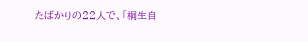たばかりの22人で、「桐生自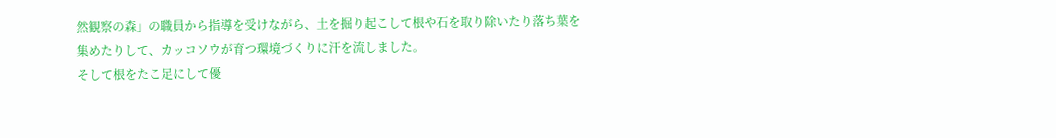然観察の森」の職員から指導を受けながら、土を掘り起こして根や石を取り除いたり落ち葉を集めたりして、カッコソウが育つ環境づくりに汗を流しました。
そして根をたこ足にして優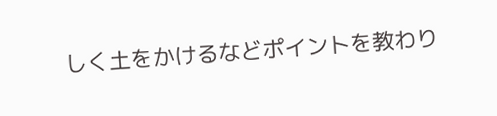しく土をかけるなどポイントを教わり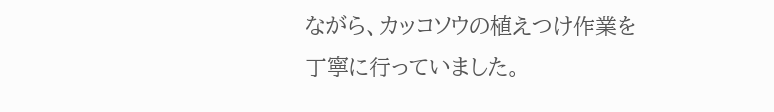ながら、カッコソウの植えつけ作業を丁寧に行っていました。